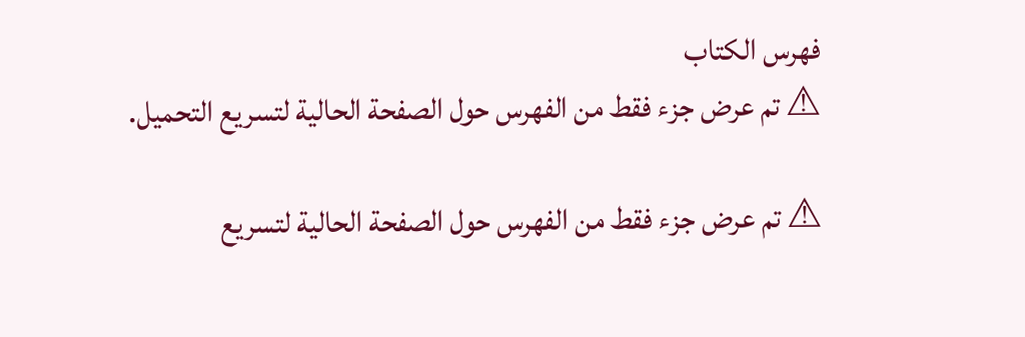فهرس الكتاب
⚠ تم عرض جزء فقط من الفهرس حول الصفحة الحالية لتسريع التحميل.

⚠ تم عرض جزء فقط من الفهرس حول الصفحة الحالية لتسريع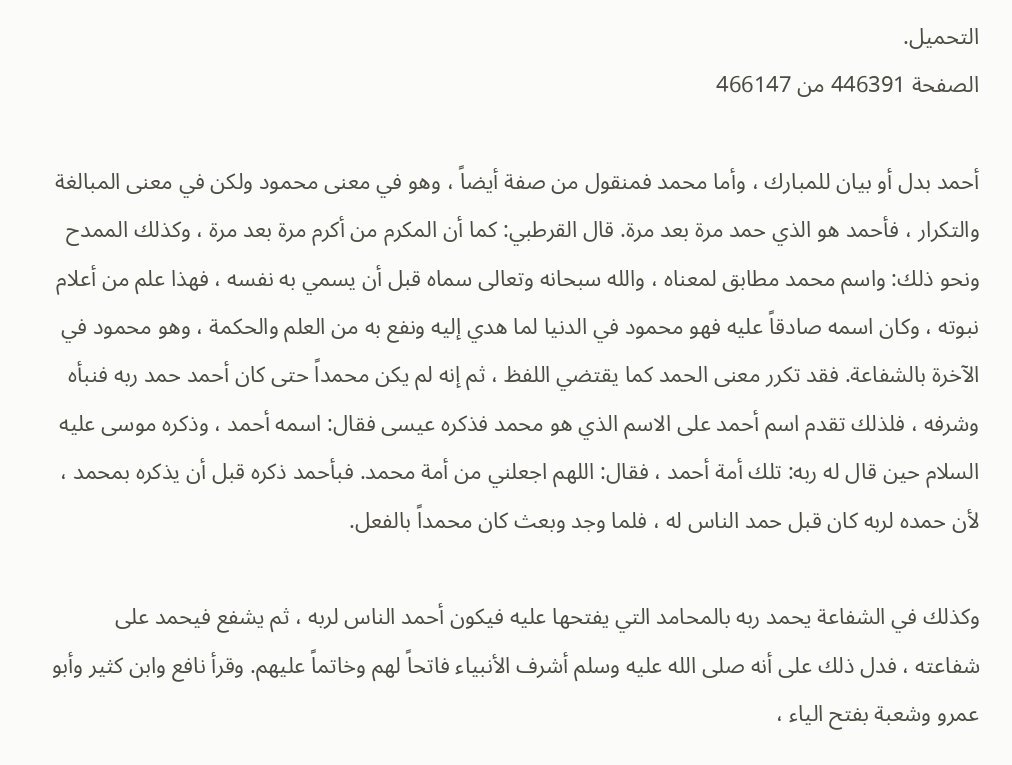التحميل.
الصفحة 446391 من 466147

أحمد بدل أو بيان للمبارك ، وأما محمد فمنقول من صفة أيضاً ، وهو في معنى محمود ولكن في معنى المبالغة والتكرار ، فأحمد هو الذي حمد مرة بعد مرة. قال القرطبي: كما أن المكرم من أكرم مرة بعد مرة ، وكذلك الممدح ونحو ذلك: واسم محمد مطابق لمعناه ، والله سبحانه وتعالى سماه قبل أن يسمي به نفسه ، فهذا علم من أعلام نبوته ، وكان اسمه صادقاً عليه فهو محمود في الدنيا لما هدي إليه ونفع به من العلم والحكمة ، وهو محمود في الآخرة بالشفاعة. فقد تكرر معنى الحمد كما يقتضي اللفظ ، ثم إنه لم يكن محمداً حتى كان أحمد حمد ربه فنبأه وشرفه ، فلذلك تقدم اسم أحمد على الاسم الذي هو محمد فذكره عيسى فقال: اسمه أحمد ، وذكره موسى عليه السلام حين قال له ربه: تلك أمة أحمد ، فقال: اللهم اجعلني من أمة محمد. فبأحمد ذكره قبل أن يذكره بمحمد ، لأن حمده لربه كان قبل حمد الناس له ، فلما وجد وبعث كان محمداً بالفعل.

وكذلك في الشفاعة يحمد ربه بالمحامد التي يفتحها عليه فيكون أحمد الناس لربه ، ثم يشفع فيحمد على شفاعته ، فدل ذلك على أنه صلى الله عليه وسلم أشرف الأنبياء فاتحاً لهم وخاتماً عليهم. وقرأ نافع وابن كثير وأبو عمرو وشعبة بفتح الياء ،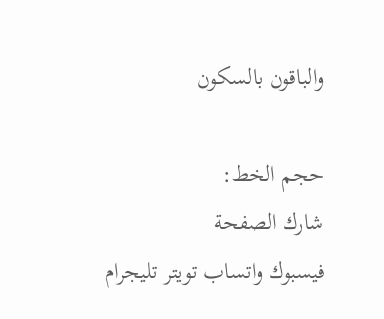والباقون بالسكون

حجم الخط:
شارك الصفحة
فيسبوك واتساب تويتر تليجرام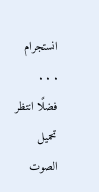انستجرام
. . .
فضلًا انتظر تحميل الصوت